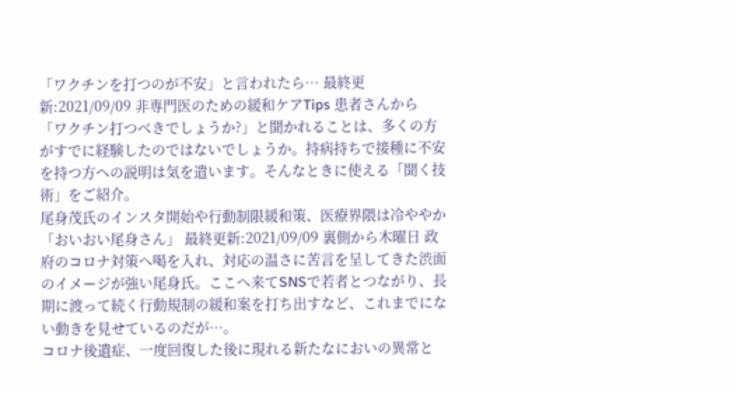「ワクチンを打つのが不安」と言われたら… 最終更新:2021/09/09 非専門医のための緩和ケアTips 患者さんから「ワクチン打つべきでしょうか?」と聞かれることは、多くの方がすでに経験したのではないでしょうか。持病持ちで接種に不安を持つ方への説明は気を遣います。そんなときに使える「聞く技術」をご紹介。
尾身茂氏のインスタ開始や行動制限緩和策、医療界隈は冷ややか「おいおい尾身さん」 最終更新:2021/09/09 裏側から木曜日 政府のコロナ対策へ喝を入れ、対応の温さに苦言を呈してきた渋面のイメージが強い尾身氏。ここへ来てSNSで若者とつながり、長期に渡って続く行動規制の緩和案を打ち出すなど、これまでにない動きを見せているのだが…。
コロナ後遺症、一度回復した後に現れる新たなにおいの異常と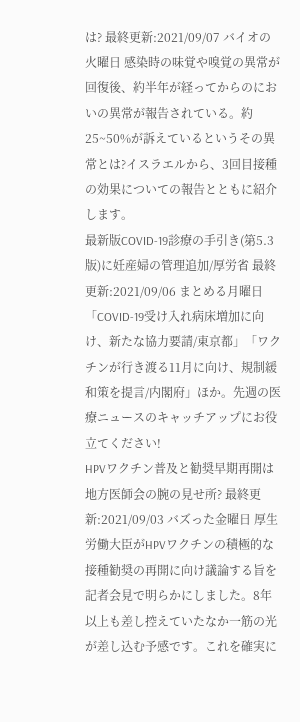は? 最終更新:2021/09/07 バイオの火曜日 感染時の味覚や嗅覚の異常が回復後、約半年が経ってからのにおいの異常が報告されている。約25~50%が訴えているというその異常とは?イスラエルから、3回目接種の効果についての報告とともに紹介します。
最新版COVID-19診療の手引き(第5.3版)に妊産婦の管理追加/厚労省 最終更新:2021/09/06 まとめる月曜日 「COVID-19受け入れ病床増加に向け、新たな協力要請/東京都」「ワクチンが行き渡る11月に向け、規制緩和策を提言/内閣府」ほか。先週の医療ニュースのキャッチアップにお役立てください!
HPVワクチン普及と勧奨早期再開は地方医師会の腕の見せ所? 最終更新:2021/09/03 バズった金曜日 厚生労働大臣がHPVワクチンの積極的な接種勧奨の再開に向け議論する旨を記者会見で明らかにしました。8年以上も差し控えていたなか一筋の光が差し込む予感です。これを確実に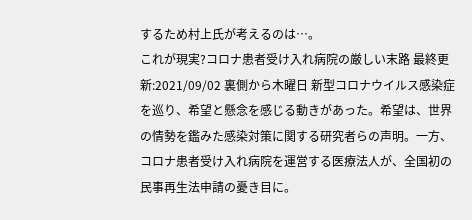するため村上氏が考えるのは…。
これが現実?コロナ患者受け入れ病院の厳しい末路 最終更新:2021/09/02 裏側から木曜日 新型コロナウイルス感染症を巡り、希望と懸念を感じる動きがあった。希望は、世界の情勢を鑑みた感染対策に関する研究者らの声明。一方、コロナ患者受け入れ病院を運営する医療法人が、全国初の民事再生法申請の憂き目に。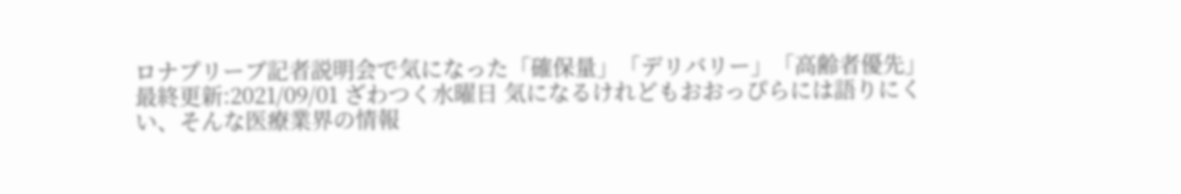ロナプリーブ記者説明会で気になった「確保量」「デリバリー」「高齢者優先」 最終更新:2021/09/01 ざわつく水曜日 気になるけれどもおおっぴらには語りにくい、そんな医療業界の情報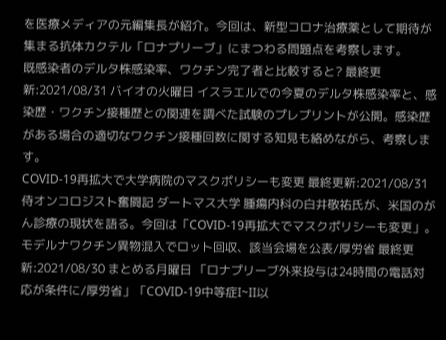を医療メディアの元編集長が紹介。今回は、新型コロナ治療薬として期待が集まる抗体カクテル「ロナプリーブ」にまつわる問題点を考察します。
既感染者のデルタ株感染率、ワクチン完了者と比較すると? 最終更新:2021/08/31 バイオの火曜日 イスラエルでの今夏のデルタ株感染率と、感染歴・ワクチン接種歴との関連を調べた試験のプレプリントが公開。感染歴がある場合の適切なワクチン接種回数に関する知見も絡めながら、考察します。
COVID-19再拡大で大学病院のマスクポリシーも変更 最終更新:2021/08/31 侍オンコロジスト奮闘記 ダートマス大学 腫瘍内科の白井敬祐氏が、米国のがん診療の現状を語る。今回は「COVID-19再拡大でマスクポリシーも変更」。
モデルナワクチン異物混入でロット回収、該当会場を公表/厚労省 最終更新:2021/08/30 まとめる月曜日 「ロナプリーブ外来投与は24時間の電話対応が条件に/厚労省」「COVID-19中等症I~II以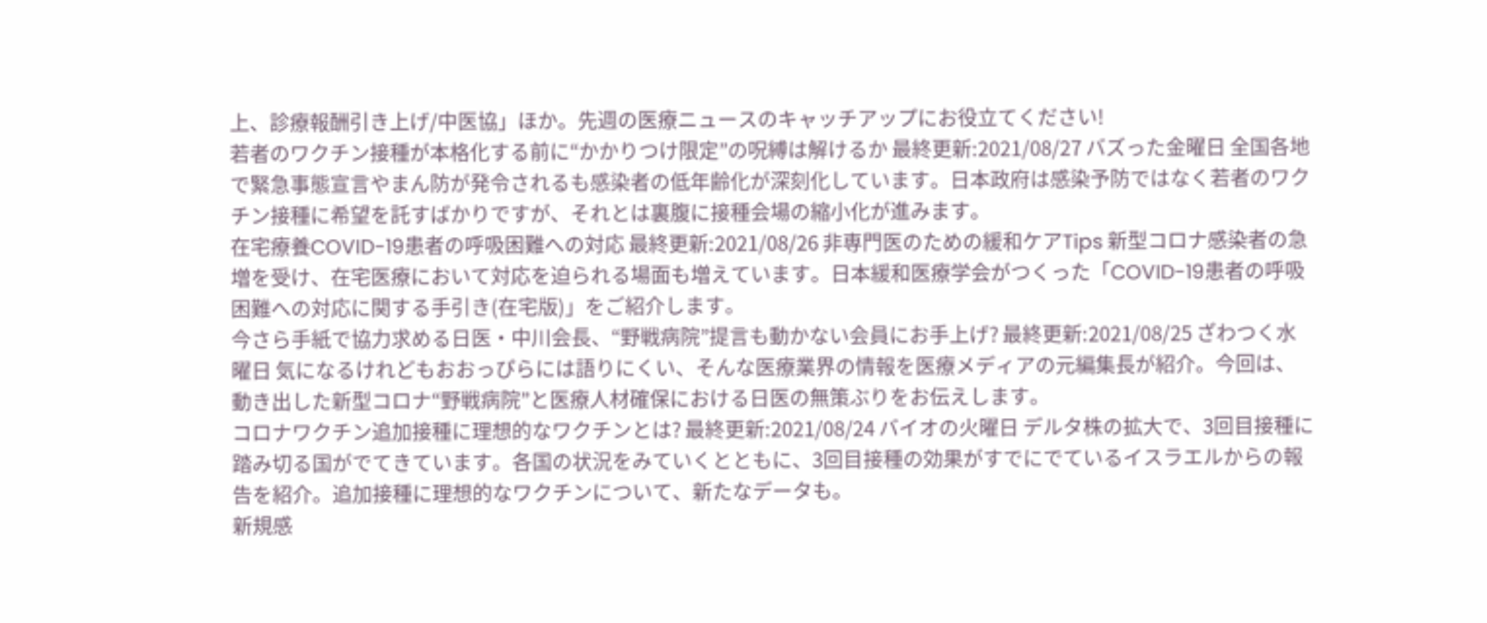上、診療報酬引き上げ/中医協」ほか。先週の医療ニュースのキャッチアップにお役立てください!
若者のワクチン接種が本格化する前に“かかりつけ限定”の呪縛は解けるか 最終更新:2021/08/27 バズった金曜日 全国各地で緊急事態宣言やまん防が発令されるも感染者の低年齢化が深刻化しています。日本政府は感染予防ではなく若者のワクチン接種に希望を託すばかりですが、それとは裏腹に接種会場の縮小化が進みます。
在宅療養COVID-19患者の呼吸困難への対応 最終更新:2021/08/26 非専門医のための緩和ケアTips 新型コロナ感染者の急増を受け、在宅医療において対応を迫られる場面も増えています。日本緩和医療学会がつくった「COVID-19患者の呼吸困難への対応に関する手引き(在宅版)」をご紹介します。
今さら手紙で協力求める日医・中川会長、“野戦病院”提言も動かない会員にお手上げ? 最終更新:2021/08/25 ざわつく水曜日 気になるけれどもおおっぴらには語りにくい、そんな医療業界の情報を医療メディアの元編集長が紹介。今回は、動き出した新型コロナ“野戦病院”と医療人材確保における日医の無策ぶりをお伝えします。
コロナワクチン追加接種に理想的なワクチンとは? 最終更新:2021/08/24 バイオの火曜日 デルタ株の拡大で、3回目接種に踏み切る国がでてきています。各国の状況をみていくとともに、3回目接種の効果がすでにでているイスラエルからの報告を紹介。追加接種に理想的なワクチンについて、新たなデータも。
新規感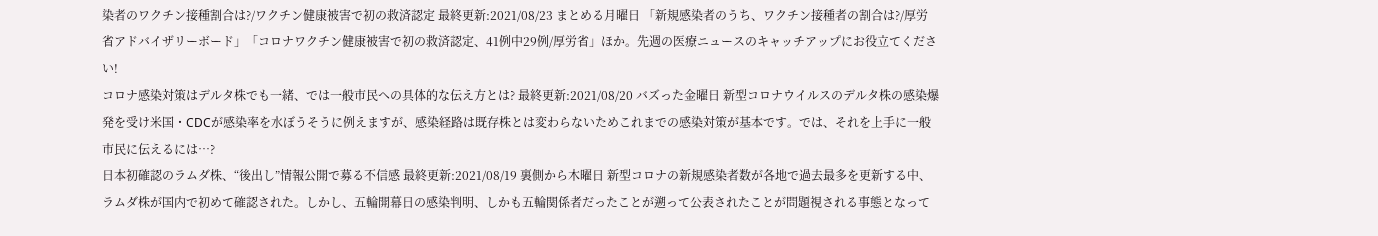染者のワクチン接種割合は?/ワクチン健康被害で初の救済認定 最終更新:2021/08/23 まとめる月曜日 「新規感染者のうち、ワクチン接種者の割合は?/厚労省アドバイザリーボード」「コロナワクチン健康被害で初の救済認定、41例中29例/厚労省」ほか。先週の医療ニュースのキャッチアップにお役立てください!
コロナ感染対策はデルタ株でも一緒、では一般市民への具体的な伝え方とは? 最終更新:2021/08/20 バズった金曜日 新型コロナウイルスのデルタ株の感染爆発を受け米国・CDCが感染率を水ぼうそうに例えますが、感染経路は既存株とは変わらないためこれまでの感染対策が基本です。では、それを上手に一般市民に伝えるには…?
日本初確認のラムダ株、“後出し”情報公開で募る不信感 最終更新:2021/08/19 裏側から木曜日 新型コロナの新規感染者数が各地で過去最多を更新する中、ラムダ株が国内で初めて確認された。しかし、五輪開幕日の感染判明、しかも五輪関係者だったことが遡って公表されたことが問題視される事態となって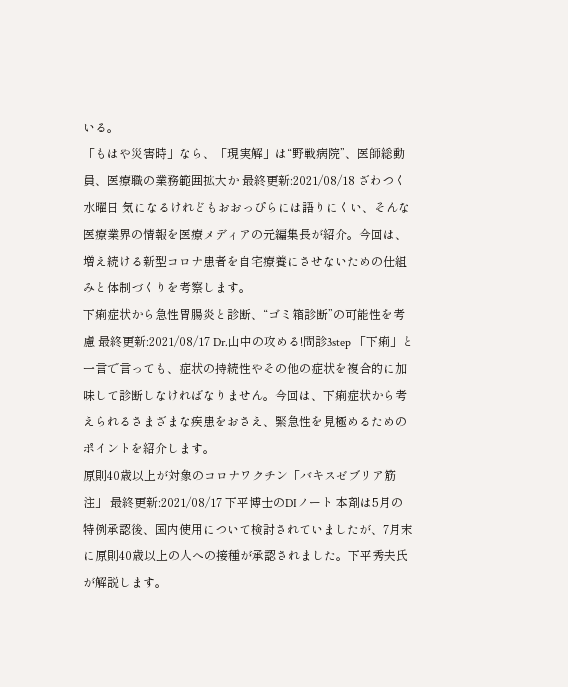いる。
「もはや災害時」なら、「現実解」は“野戦病院”、医師総動員、医療職の業務範囲拡大か 最終更新:2021/08/18 ざわつく水曜日 気になるけれどもおおっぴらには語りにくい、そんな医療業界の情報を医療メディアの元編集長が紹介。今回は、増え続ける新型コロナ患者を自宅療養にさせないための仕組みと体制づくりを考察します。
下痢症状から急性胃腸炎と診断、“ゴミ箱診断”の可能性を考慮 最終更新:2021/08/17 Dr.山中の攻める!問診3step 「下痢」と一言で言っても、症状の持続性やその他の症状を複合的に加味して診断しなければなりません。今回は、下痢症状から考えられるさまざまな疾患をおさえ、緊急性を見極めるためのポイントを紹介します。
原則40歳以上が対象のコロナワクチン「バキスゼブリア筋注」 最終更新:2021/08/17 下平博士のDIノート 本剤は5月の特例承認後、国内使用について検討されていましたが、7月末に原則40歳以上の人への接種が承認されました。下平秀夫氏が解説します。